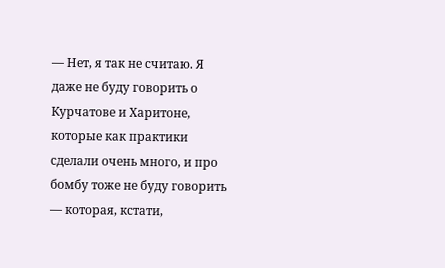— Нет, я так не считаю. Я даже не буду говорить о Курчатове и Харитоне, которые как практики сделали очень много, и про бомбу тоже не буду говорить — которая, кстати,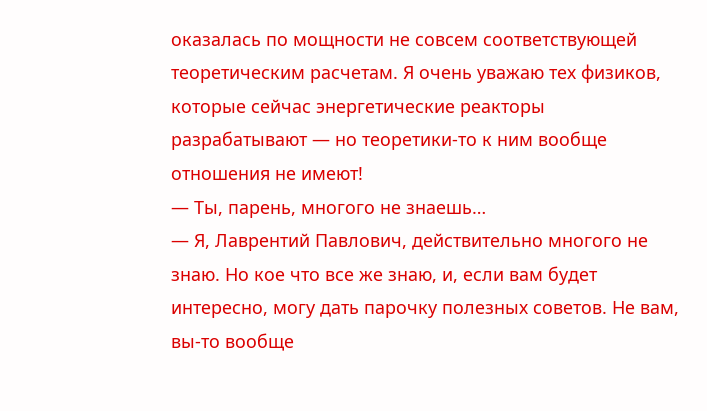оказалась по мощности не совсем соответствующей теоретическим расчетам. Я очень уважаю тех физиков, которые сейчас энергетические реакторы разрабатывают — но теоретики-то к ним вообще отношения не имеют!
— Ты, парень, многого не знаешь…
— Я, Лаврентий Павлович, действительно многого не знаю. Но кое что все же знаю, и, если вам будет интересно, могу дать парочку полезных советов. Не вам, вы-то вообще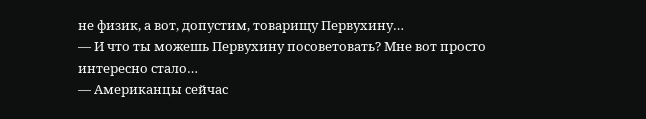не физик, а вот, допустим, товарищу Первухину…
— И что ты можешь Первухину посоветовать? Мне вот просто интересно стало…
— Американцы сейчас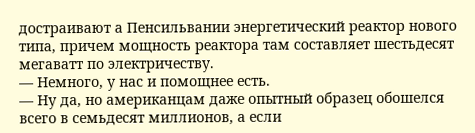достраивают а Пенсильвании энергетический реактор нового типа, причем мощность реактора там составляет шестьдесят мегаватт по электричеству.
— Немного, у нас и помощнее есть.
— Ну да, но американцам даже опытный образец обошелся всего в семьдесят миллионов, а если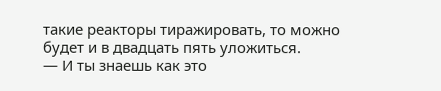такие реакторы тиражировать, то можно будет и в двадцать пять уложиться.
— И ты знаешь как это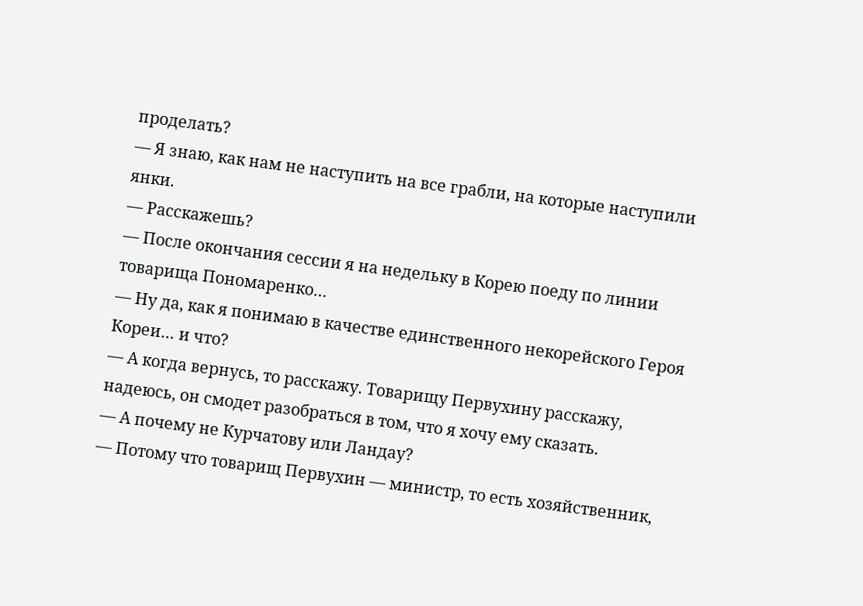проделать?
— Я знаю, как нам не наступить на все грабли, на которые наступили янки.
— Расскажешь?
— После окончания сессии я на недельку в Корею поеду по линии товарища Пономаренко…
— Ну да, как я понимаю в качестве единственного некорейского Героя Кореи… и что?
— А когда вернусь, то расскажу. Товарищу Первухину расскажу, надеюсь, он смодет разобраться в том, что я хочу ему сказать.
— А почему не Курчатову или Ландау?
— Потому что товарищ Первухин — министр, то есть хозяйственник,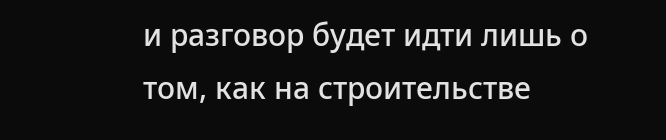и разговор будет идти лишь о том, как на строительстве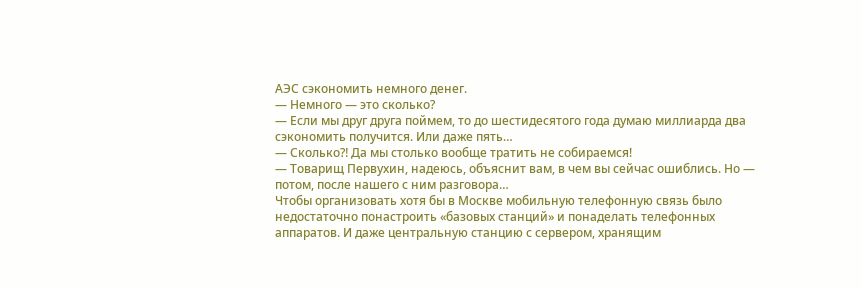АЭС сэкономить немного денег.
— Немного — это сколько?
— Если мы друг друга поймем, то до шестидесятого года думаю миллиарда два сэкономить получится. Или даже пять…
— Сколько⁈ Да мы столько вообще тратить не собираемся!
— Товарищ Первухин, надеюсь, объяснит вам, в чем вы сейчас ошиблись. Но — потом, после нашего с ним разговора…
Чтобы организовать хотя бы в Москве мобильную телефонную связь было недостаточно понастроить «базовых станций» и понаделать телефонных аппаратов. И даже центральную станцию с сервером, хранящим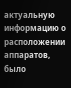актуальную информацию о расположении аппаратов, было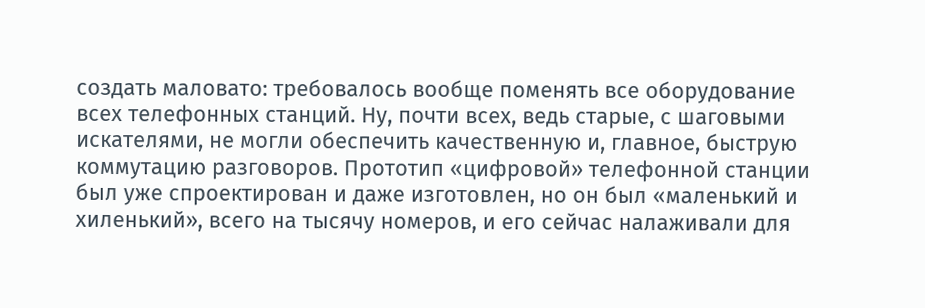создать маловато: требовалось вообще поменять все оборудование всех телефонных станций. Ну, почти всех, ведь старые, с шаговыми искателями, не могли обеспечить качественную и, главное, быструю коммутацию разговоров. Прототип «цифровой» телефонной станции был уже спроектирован и даже изготовлен, но он был «маленький и хиленький», всего на тысячу номеров, и его сейчас налаживали для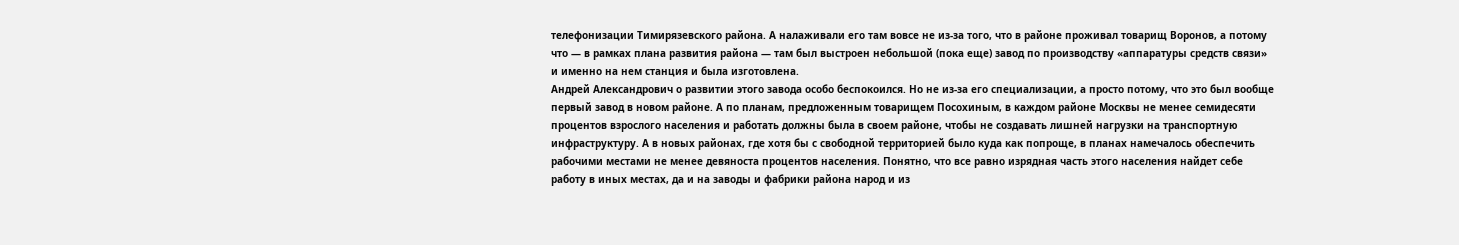телефонизации Тимирязевского района. А налаживали его там вовсе не из-за того, что в районе проживал товарищ Воронов, а потому что — в рамках плана развития района — там был выстроен небольшой (пока еще) завод по производству «аппаратуры средств связи» и именно на нем станция и была изготовлена.
Андрей Александрович о развитии этого завода особо беспокоился. Но не из-за его специализации, а просто потому, что это был вообще первый завод в новом районе. А по планам, предложенным товарищем Посохиным, в каждом районе Москвы не менее семидесяти процентов взрослого населения и работать должны была в своем районе, чтобы не создавать лишней нагрузки на транспортную инфраструктуру. А в новых районах, где хотя бы с свободной территорией было куда как попроще, в планах намечалось обеспечить рабочими местами не менее девяноста процентов населения. Понятно, что все равно изрядная часть этого населения найдет себе работу в иных местах, да и на заводы и фабрики района народ и из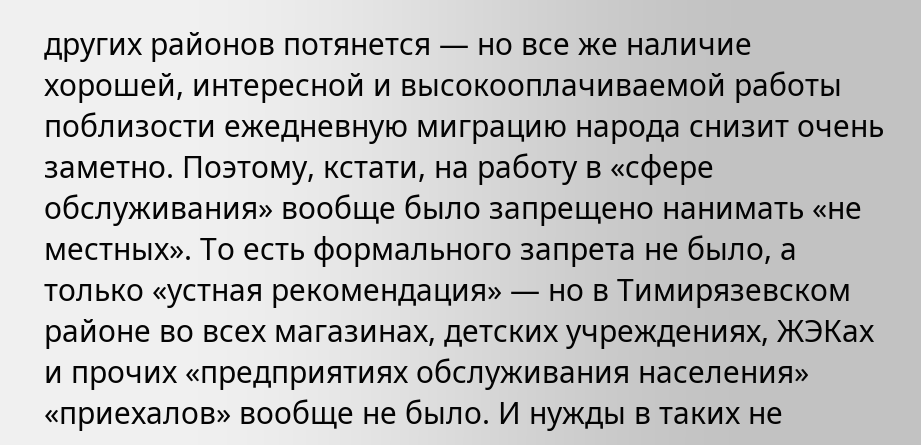других районов потянется — но все же наличие хорошей, интересной и высокооплачиваемой работы поблизости ежедневную миграцию народа снизит очень заметно. Поэтому, кстати, на работу в «сфере обслуживания» вообще было запрещено нанимать «не местных». То есть формального запрета не было, а только «устная рекомендация» — но в Тимирязевском районе во всех магазинах, детских учреждениях, ЖЭКах и прочих «предприятиях обслуживания населения» «приехалов» вообще не было. И нужды в таких не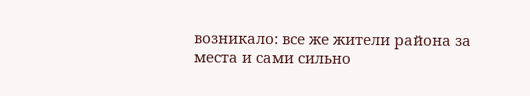возникало: все же жители района за места и сами сильно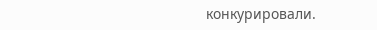конкурировали.